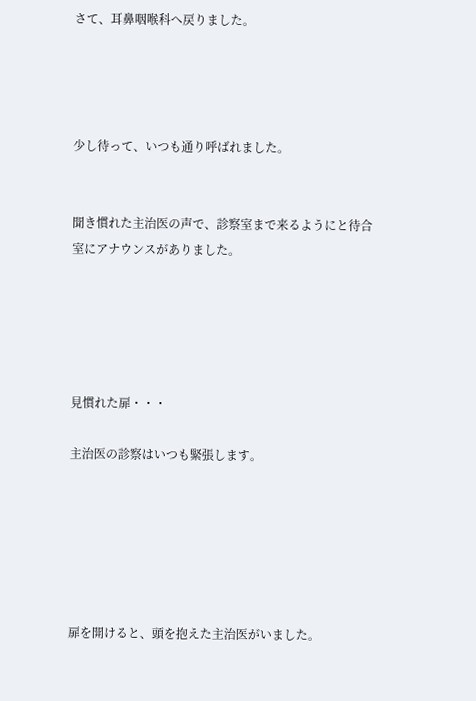さて、耳鼻咽喉科へ戻りました。




少し待って、いつも通り呼ばれました。


聞き慣れた主治医の声で、診察室まで来るようにと待合室にアナウンスがありました。





見慣れた扉・・・

主治医の診察はいつも緊張します。






扉を開けると、頭を抱えた主治医がいました。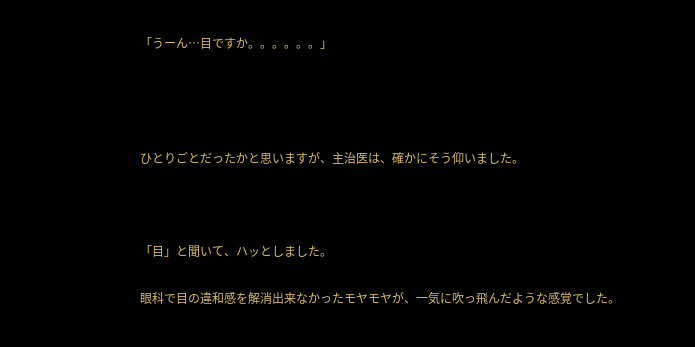「うーん…目ですか。。。。。。」




ひとりごとだったかと思いますが、主治医は、確かにそう仰いました。



「目」と聞いて、ハッとしました。

眼科で目の違和感を解消出来なかったモヤモヤが、一気に吹っ飛んだような感覚でした。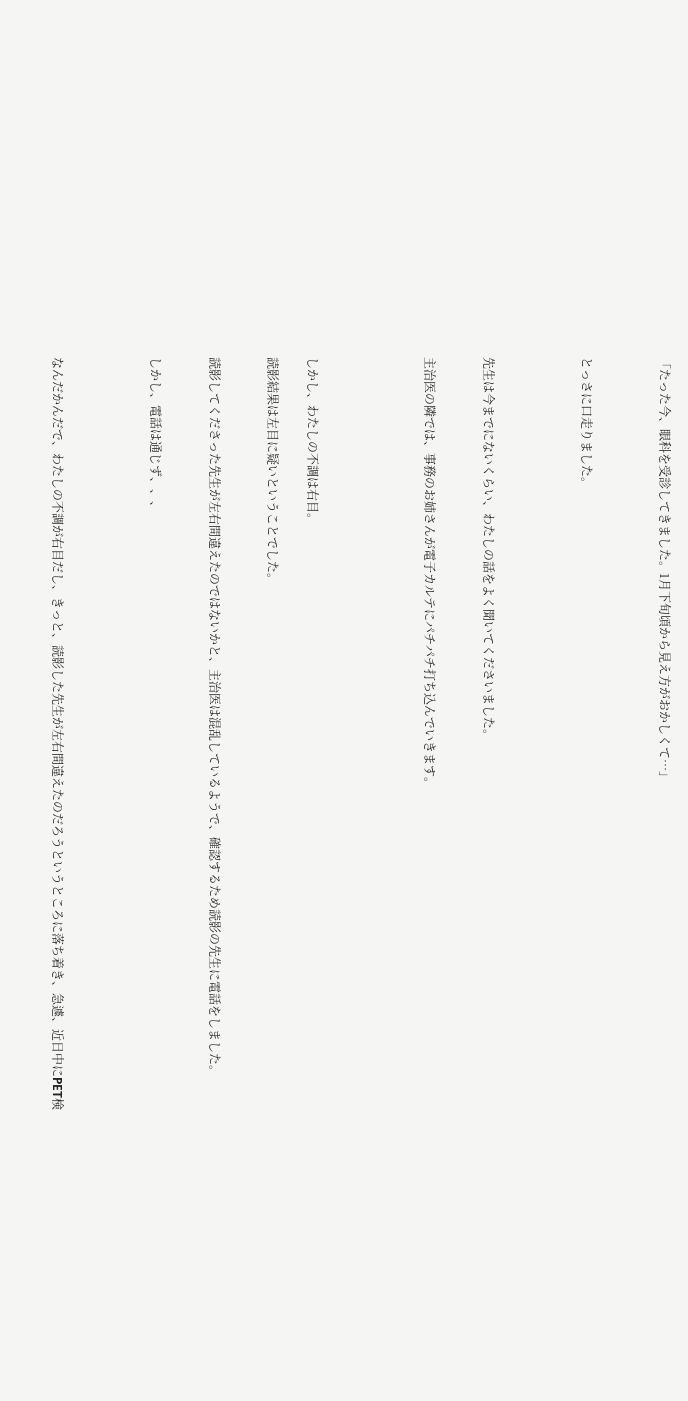「たった今、眼科を受診してきました。1月下旬頃から見え方がおかしくて…」



とっさに口走りました。




先生は今までにないくらい、わたしの話をよく聞いてくださいました。


主治医の隣では、事務のお姉さんが電子カルテにパチパチ打ち込んでいきます。





しかし、わたしの不調は右目。

読影結果は左目に疑いということでした。


読影してくださった先生が左右間違えたのではないかと、主治医は混乱しているようで、確認するため読影の先生に電話をしました。


しかし、電話は通じず、、、




なんだかんだで、わたしの不調が右目だし、きっと、読影した先生が左右間違えたのだろうというところに落ち着き、急遽、近日中にPET検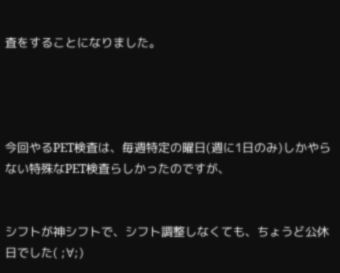査をすることになりました。




今回やるPET検査は、毎週特定の曜日(週に1日のみ)しかやらない特殊なPET検査らしかったのですが、


シフトが神シフトで、シフト調整しなくても、ちょうど公休日でした( ;∀;)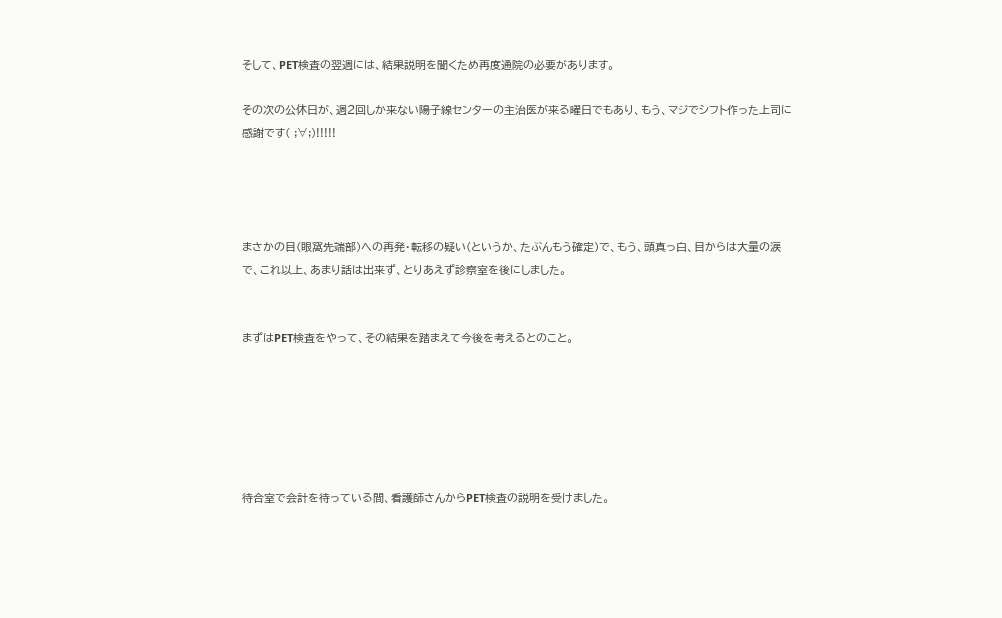そして、PET検査の翌週には、結果説明を聞くため再度通院の必要があります。

その次の公休日が、週2回しか来ない陽子線センターの主治医が来る曜日でもあり、もう、マジでシフト作った上司に感謝です( ;∀;)!!!!!




まさかの目(眼窩先端部)への再発・転移の疑い(というか、たぶんもう確定)で、もう、頭真っ白、目からは大量の涙で、これ以上、あまり話は出来ず、とりあえず診察室を後にしました。


まずはPET検査をやって、その結果を踏まえて今後を考えるとのこと。






待合室で会計を待っている間、看護師さんからPET検査の説明を受けました。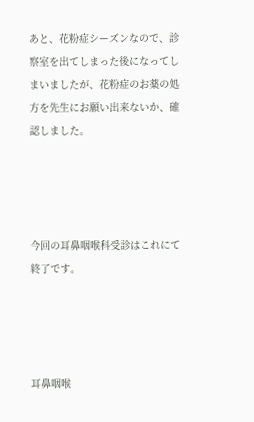あと、花粉症シーズンなので、診察室を出てしまった後になってしまいましたが、花粉症のお薬の処方を先生にお願い出来ないか、確認しました。




今回の耳鼻咽喉科受診はこれにて終了です。




耳鼻咽喉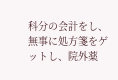科分の会計をし、無事に処方箋をゲットし、院外薬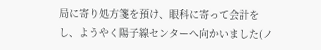局に寄り処方箋を預け、眼科に寄って会計をし、ようやく陽子線センターへ向かいました(ノ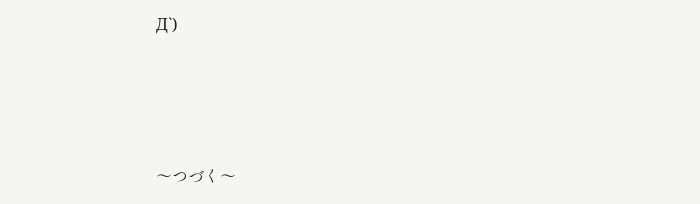Д`)







〜つづく〜